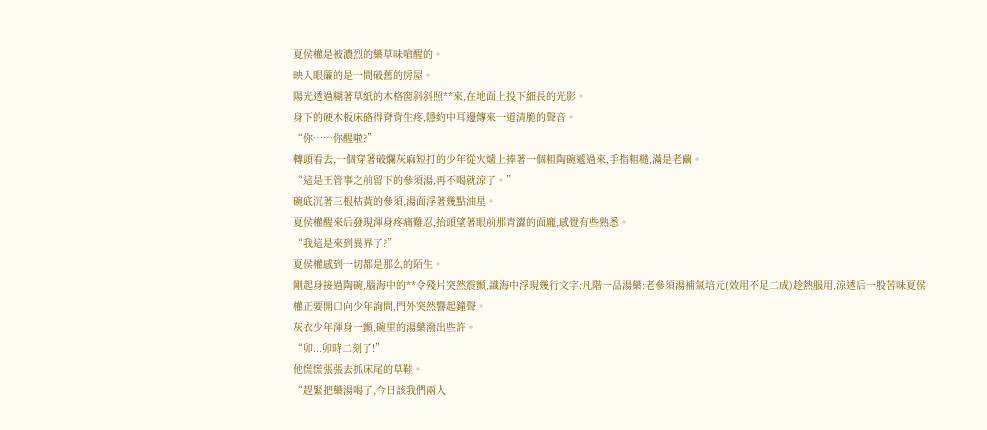夏侯權是被濃烈的藥草味嗆醒的。
映入眼簾的是一間破舊的房屋。
陽光透過糊著草紙的木格窗斜斜照**來,在地面上投下細長的光影。
身下的硬木板床硌得脊背生疼,隱約中耳邊傳來一道清脆的聲音。
“你……你醒啦?”
轉頭看去,一個穿著破爛灰麻短打的少年從火爐上捧著一個粗陶碗遞過來,手指粗糙,滿是老繭。
“這是王管事之前留下的參須湯,再不喝就涼了。”
碗底沉著三根枯黃的參須,湯面浮著幾點油星。
夏侯權醒來后發現渾身疼痛難忍,抬頭望著眼前那青澀的面龐,感覺有些熟悉。
“我這是來到異界了?”
夏侯權感到一切都是那么的陌生。
剛起身接過陶碗,腦海中的**令殘片突然震顫,識海中浮現幾行文字:凡階一品湯藥:老參須湯補氣培元(效用不足二成)趁熱服用,涼透后一股苦味夏侯權正要開口向少年詢問,門外突然響起鐘聲。
灰衣少年渾身一顫,碗里的湯藥潑出些許。
“卯...卯時二刻了!”
他慌慌張張去抓床尾的草鞋。
“趕緊把藥湯喝了,今日該我們兩人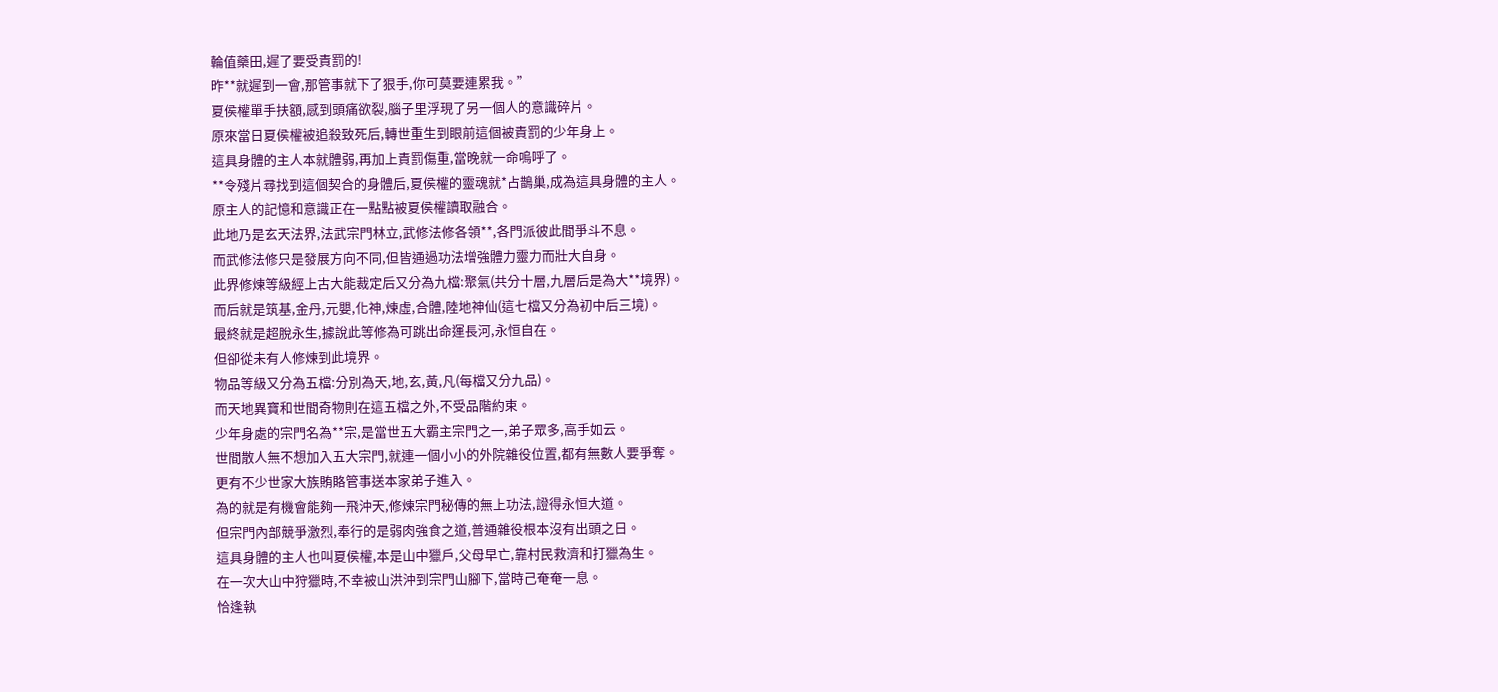輪值藥田,遲了要受責罰的!
昨**就遲到一會,那管事就下了狠手,你可莫要連累我。”
夏侯權單手扶額,感到頭痛欲裂,腦子里浮現了另一個人的意識碎片。
原來當日夏侯權被追殺致死后,轉世重生到眼前這個被責罰的少年身上。
這具身體的主人本就體弱,再加上責罰傷重,當晚就一命嗚呼了。
**令殘片尋找到這個契合的身體后,夏侯權的靈魂就*占鵲巢,成為這具身體的主人。
原主人的記憶和意識正在一點點被夏侯權讀取融合。
此地乃是玄天法界,法武宗門林立,武修法修各領**,各門派彼此間爭斗不息。
而武修法修只是發展方向不同,但皆通過功法增強體力靈力而壯大自身。
此界修煉等級經上古大能裁定后又分為九檔:聚氣(共分十層,九層后是為大**境界)。
而后就是筑基,金丹,元嬰,化神,煉虛,合體,陸地神仙(這七檔又分為初中后三境)。
最終就是超脫永生,據說此等修為可跳出命運長河,永恒自在。
但卻從未有人修煉到此境界。
物品等級又分為五檔:分別為天,地,玄,黃,凡(每檔又分九品)。
而天地異寶和世間奇物則在這五檔之外,不受品階約束。
少年身處的宗門名為**宗,是當世五大霸主宗門之一,弟子眾多,高手如云。
世間散人無不想加入五大宗門,就連一個小小的外院雜役位置,都有無數人要爭奪。
更有不少世家大族賄賂管事送本家弟子進入。
為的就是有機會能夠一飛沖天,修煉宗門秘傳的無上功法,證得永恒大道。
但宗門內部競爭激烈,奉行的是弱肉強食之道,普通雜役根本沒有出頭之日。
這具身體的主人也叫夏侯權,本是山中獵戶,父母早亡,靠村民救濟和打獵為生。
在一次大山中狩獵時,不幸被山洪沖到宗門山腳下,當時己奄奄一息。
恰逢執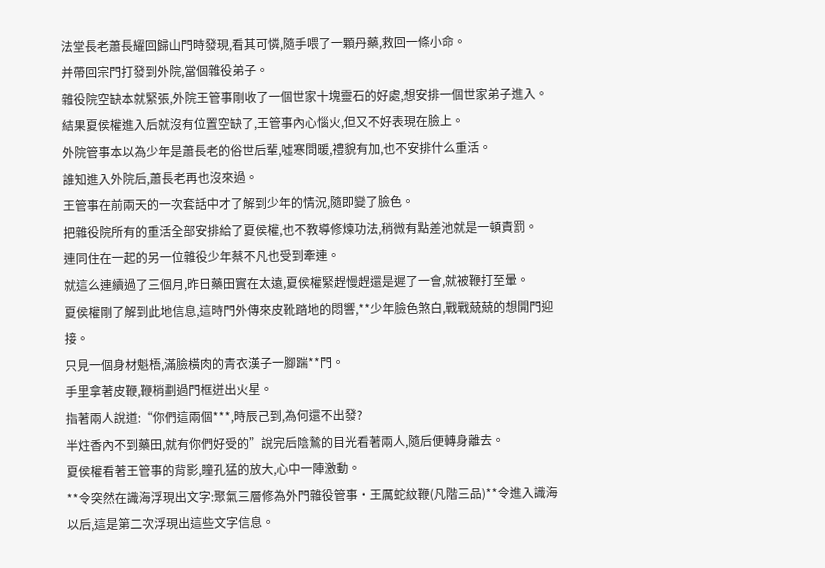法堂長老蕭長耀回歸山門時發現,看其可憐,隨手喂了一顆丹藥,救回一條小命。
并帶回宗門打發到外院,當個雜役弟子。
雜役院空缺本就緊張,外院王管事剛收了一個世家十塊靈石的好處,想安排一個世家弟子進入。
結果夏侯權進入后就沒有位置空缺了,王管事內心惱火,但又不好表現在臉上。
外院管事本以為少年是蕭長老的俗世后輩,噓寒問暖,禮貌有加,也不安排什么重活。
誰知進入外院后,蕭長老再也沒來過。
王管事在前兩天的一次套話中才了解到少年的情況,隨即變了臉色。
把雜役院所有的重活全部安排給了夏侯權,也不教導修煉功法,稍微有點差池就是一頓責罰。
連同住在一起的另一位雜役少年蔡不凡也受到牽連。
就這么連續過了三個月,昨日藥田實在太遠,夏侯權緊趕慢趕還是遲了一會,就被鞭打至暈。
夏侯權剛了解到此地信息,這時門外傳來皮靴踏地的悶響,**少年臉色煞白,戰戰兢兢的想開門迎接。
只見一個身材魁梧,滿臉橫肉的青衣漢子一腳踹**門。
手里拿著皮鞭,鞭梢劃過門框迸出火星。
指著兩人說道:“你們這兩個***,時辰己到,為何還不出發?
半炷香內不到藥田,就有你們好受的”說完后陰鷙的目光看著兩人,隨后便轉身離去。
夏侯權看著王管事的背影,瞳孔猛的放大,心中一陣激動。
**令突然在識海浮現出文字:聚氣三層修為外門雜役管事·王厲蛇紋鞭(凡階三品)**令進入識海以后,這是第二次浮現出這些文字信息。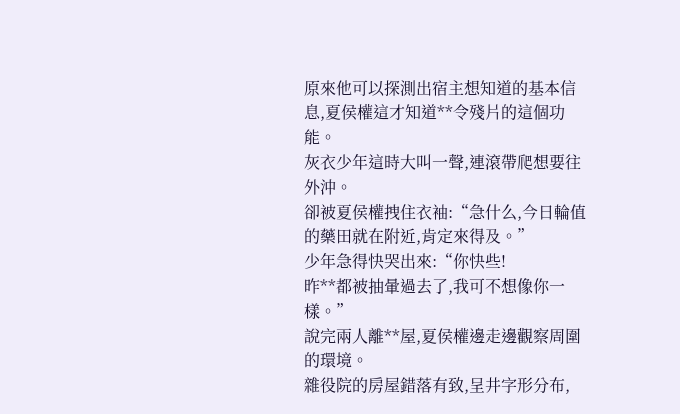原來他可以探測出宿主想知道的基本信息,夏侯權這才知道**令殘片的這個功能。
灰衣少年這時大叫一聲,連滾帶爬想要往外沖。
卻被夏侯權拽住衣袖:“急什么,今日輪值的藥田就在附近,肯定來得及。”
少年急得快哭出來:“你快些!
昨**都被抽暈過去了,我可不想像你一樣。”
說完兩人離**屋,夏侯權邊走邊觀察周圍的環境。
雜役院的房屋錯落有致,呈井字形分布,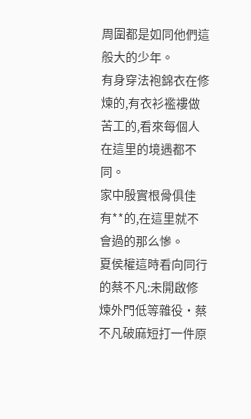周圍都是如同他們這般大的少年。
有身穿法袍錦衣在修煉的,有衣衫襤褸做苦工的,看來每個人在這里的境遇都不同。
家中殷實根骨俱佳有**的,在這里就不會過的那么慘。
夏侯權這時看向同行的蔡不凡:未開啟修煉外門低等雜役·蔡不凡破麻短打一件原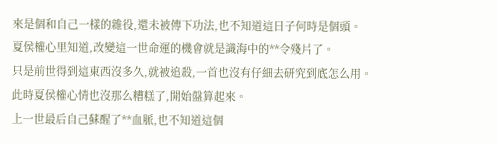來是個和自己一樣的雜役,還未被傳下功法,也不知道這日子何時是個頭。
夏侯權心里知道,改變這一世命運的機會就是識海中的**令殘片了。
只是前世得到這東西沒多久,就被追殺,一首也沒有仔細去研究到底怎么用。
此時夏侯權心情也沒那么糟糕了,開始盤算起來。
上一世最后自己蘇醒了**血脈,也不知道這個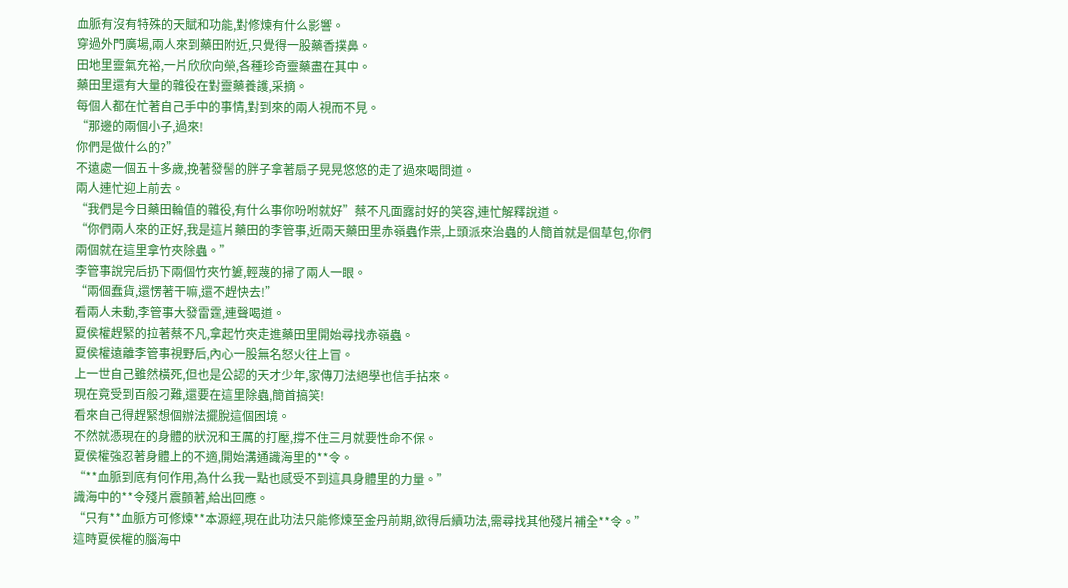血脈有沒有特殊的天賦和功能,對修煉有什么影響。
穿過外門廣場,兩人來到藥田附近,只覺得一股藥香撲鼻。
田地里靈氣充裕,一片欣欣向榮,各種珍奇靈藥盡在其中。
藥田里還有大量的雜役在對靈藥養護,采摘。
每個人都在忙著自己手中的事情,對到來的兩人視而不見。
“那邊的兩個小子,過來!
你們是做什么的?”
不遠處一個五十多歲,挽著發髻的胖子拿著扇子晃晃悠悠的走了過來喝問道。
兩人連忙迎上前去。
“我們是今日藥田輪值的雜役,有什么事你吩咐就好”蔡不凡面露討好的笑容,連忙解釋說道。
“你們兩人來的正好,我是這片藥田的李管事,近兩天藥田里赤嶺蟲作祟,上頭派來治蟲的人簡首就是個草包,你們兩個就在這里拿竹夾除蟲。”
李管事說完后扔下兩個竹夾竹簍,輕蔑的掃了兩人一眼。
“兩個蠢貨,還愣著干嘛,還不趕快去!”
看兩人未動,李管事大發雷霆,連聲喝道。
夏侯權趕緊的拉著蔡不凡,拿起竹夾走進藥田里開始尋找赤嶺蟲。
夏侯權遠離李管事視野后,內心一股無名怒火往上冒。
上一世自己雖然橫死,但也是公認的天才少年,家傳刀法絕學也信手拈來。
現在竟受到百般刁難,還要在這里除蟲,簡首搞笑!
看來自己得趕緊想個辦法擺脫這個困境。
不然就憑現在的身體的狀況和王厲的打壓,撐不住三月就要性命不保。
夏侯權強忍著身體上的不適,開始溝通識海里的**令。
“**血脈到底有何作用,為什么我一點也感受不到這具身體里的力量。”
識海中的**令殘片震顫著,給出回應。
“只有**血脈方可修煉**本源經,現在此功法只能修煉至金丹前期,欲得后續功法,需尋找其他殘片補全**令。”
這時夏侯權的腦海中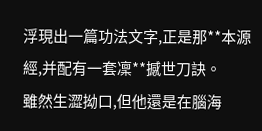浮現出一篇功法文字,正是那**本源經,并配有一套凜**撼世刀訣。
雖然生澀拗口,但他還是在腦海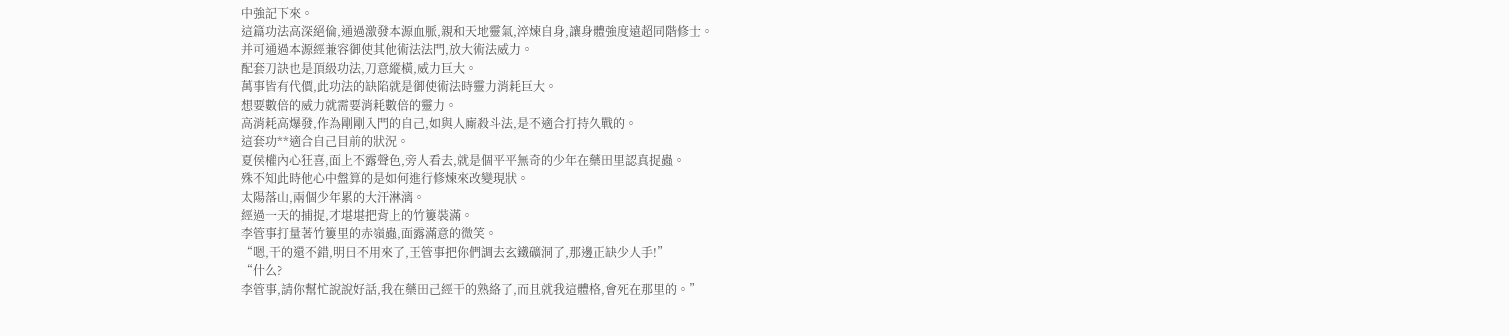中強記下來。
這篇功法高深絕倫,通過激發本源血脈,親和天地靈氣,淬煉自身,讓身體強度遠超同階修士。
并可通過本源經兼容御使其他術法法門,放大術法威力。
配套刀訣也是頂級功法,刀意縱橫,威力巨大。
萬事皆有代價,此功法的缺陷就是御使術法時靈力消耗巨大。
想要數倍的威力就需要消耗數倍的靈力。
高消耗高爆發,作為剛剛入門的自己,如與人廝殺斗法,是不適合打持久戰的。
這套功**適合自己目前的狀況。
夏侯權內心狂喜,面上不露聲色,旁人看去,就是個平平無奇的少年在藥田里認真捉蟲。
殊不知此時他心中盤算的是如何進行修煉來改變現狀。
太陽落山,兩個少年累的大汗淋漓。
經過一天的捕捉,才堪堪把背上的竹簍裝滿。
李管事打量著竹簍里的赤嶺蟲,面露滿意的微笑。
“嗯,干的還不錯,明日不用來了,王管事把你們調去玄鐵礦洞了,那邊正缺少人手!”
“什么?
李管事,請你幫忙說說好話,我在藥田己經干的熟絡了,而且就我這體格,會死在那里的。”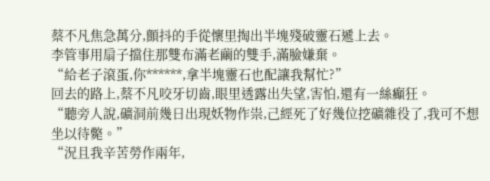蔡不凡焦急萬分,顫抖的手從懷里掏出半塊殘破靈石遞上去。
李管事用扇子擋住那雙布滿老繭的雙手,滿臉嫌棄。
“給老子滾蛋,你******,拿半塊靈石也配讓我幫忙?”
回去的路上,蔡不凡咬牙切齒,眼里透露出失望,害怕,還有一絲癲狂。
“聽旁人說,礦洞前幾日出現妖物作祟,己經死了好幾位挖礦雜役了,我可不想坐以待斃。”
“況且我辛苦勞作兩年,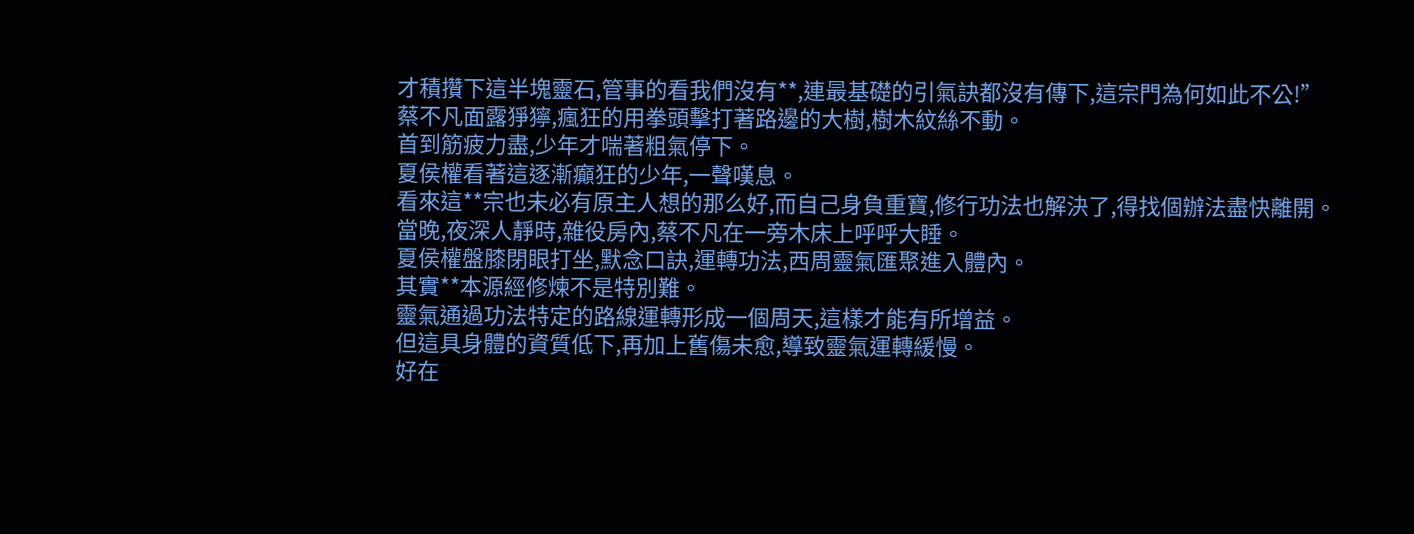才積攢下這半塊靈石,管事的看我們沒有**,連最基礎的引氣訣都沒有傳下,這宗門為何如此不公!”
蔡不凡面露猙獰,瘋狂的用拳頭擊打著路邊的大樹,樹木紋絲不動。
首到筋疲力盡,少年才喘著粗氣停下。
夏侯權看著這逐漸癲狂的少年,一聲嘆息。
看來這**宗也未必有原主人想的那么好,而自己身負重寶,修行功法也解決了,得找個辦法盡快離開。
當晚,夜深人靜時,雜役房內,蔡不凡在一旁木床上呼呼大睡。
夏侯權盤膝閉眼打坐,默念口訣,運轉功法,西周靈氣匯聚進入體內。
其實**本源經修煉不是特別難。
靈氣通過功法特定的路線運轉形成一個周天,這樣才能有所增益。
但這具身體的資質低下,再加上舊傷未愈,導致靈氣運轉緩慢。
好在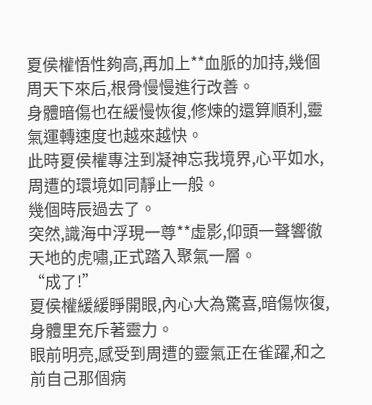夏侯權悟性夠高,再加上**血脈的加持,幾個周天下來后,根骨慢慢進行改善。
身體暗傷也在緩慢恢復,修煉的還算順利,靈氣運轉速度也越來越快。
此時夏侯權專注到凝神忘我境界,心平如水,周遭的環境如同靜止一般。
幾個時辰過去了。
突然,識海中浮現一尊**虛影,仰頭一聲響徹天地的虎嘯,正式踏入聚氣一層。
“成了!”
夏侯權緩緩睜開眼,內心大為驚喜,暗傷恢復,身體里充斥著靈力。
眼前明亮,感受到周遭的靈氣正在雀躍,和之前自己那個病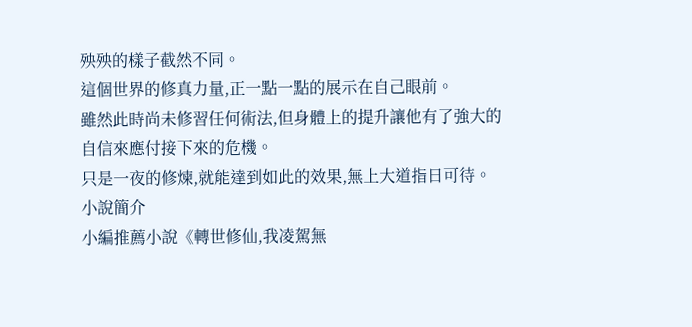殃殃的樣子截然不同。
這個世界的修真力量,正一點一點的展示在自己眼前。
雖然此時尚未修習任何術法,但身體上的提升讓他有了強大的自信來應付接下來的危機。
只是一夜的修煉,就能達到如此的效果,無上大道指日可待。
小說簡介
小編推薦小說《轉世修仙,我凌駕無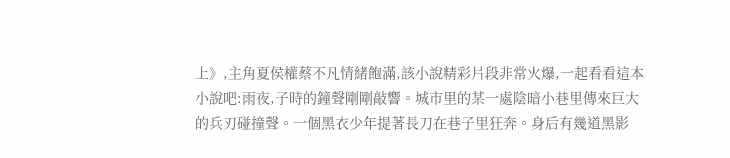上》,主角夏侯權蔡不凡情緒飽滿,該小說精彩片段非常火爆,一起看看這本小說吧:雨夜,子時的鐘聲剛剛敲響。城市里的某一處陰暗小巷里傳來巨大的兵刃碰撞聲。一個黑衣少年提著長刀在巷子里狂奔。身后有幾道黑影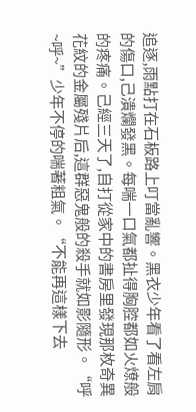追逐,雨點打在石板路上叮當亂響。黑衣少年看了看左肩的傷口,己潰爛發黑。每喘一口氣都扯得胸腔都如火燎般的疼痛。己經三天了,自打從家中的書房里發現那枚奇異花紋的金屬殘片后,這群惡鬼般的殺手就如影隨形。“呼~呼~”少年不停的喘著粗氣。“不能再這樣下去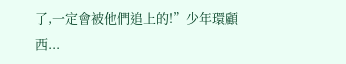了,一定會被他們追上的!”少年環顧西...